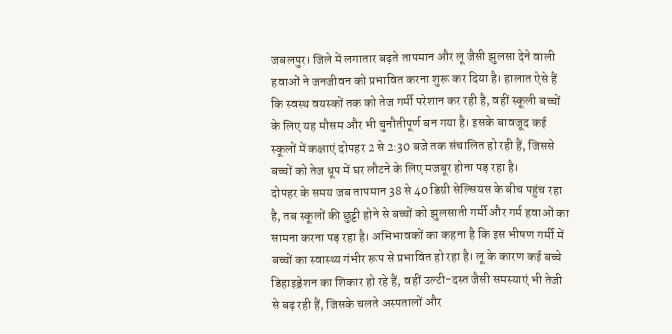जबलपुर। जिले में लगातार बढ़ते तापमान और लू जैसी झुलसा देने वाली हवाओं ने जनजीवन को प्रभावित करना शुरू कर दिया है। हालात ऐसे हैं कि स्वस्थ वयस्कों तक को तेज गर्मी परेशान कर रही है, वहीं स्कूली बच्चों के लिए यह मौसम और भी चुनौतीपूर्ण बन गया है। इसके बावजूद कई स्कूलों में कक्षाएं दोपहर 2 से 2:30 बजे तक संचालित हो रही हैं, जिससे बच्चों को तेज धूप में घर लौटने के लिए मजबूर होना पड़ रहा है।
दोपहर के समय जब तापमान 38 से 40 डिग्री सेल्सियस के बीच पहुंच रहा है, तब स्कूलों की छुट्टी होने से बच्चों को झुलसाती गर्मी और गर्म हवाओं का सामना करना पड़ रहा है। अभिभावकों का कहना है कि इस भीषण गर्मी में बच्चों का स्वास्थ्य गंभीर रूप से प्रभावित हो रहा है। लू के कारण कई बच्चे डिहाइड्रेशन का शिकार हो रहे हैं, वहीं उल्टी-दस्त जैसी समस्याएं भी तेजी से बढ़ रही हैं, जिसके चलते अस्पतालों और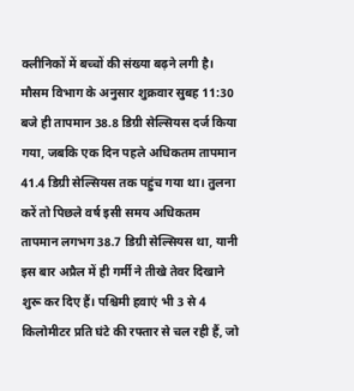क्लीनिकों में बच्चों की संख्या बढ़ने लगी है।
मौसम विभाग के अनुसार शुक्रवार सुबह 11:30 बजे ही तापमान 38.8 डिग्री सेल्सियस दर्ज किया गया, जबकि एक दिन पहले अधिकतम तापमान 41.4 डिग्री सेल्सियस तक पहुंच गया था। तुलना करें तो पिछले वर्ष इसी समय अधिकतम तापमान लगभग 38.7 डिग्री सेल्सियस था, यानी इस बार अप्रैल में ही गर्मी ने तीखे तेवर दिखाने शुरू कर दिए हैं। पश्चिमी हवाएं भी 3 से 4 किलोमीटर प्रति घंटे की रफ्तार से चल रही हैं, जो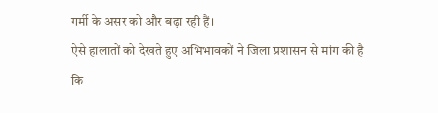गर्मी के असर को और बढ़ा रही हैं।
ऐसे हालातों को देखते हुए अभिभावकों ने जिला प्रशासन से मांग की है कि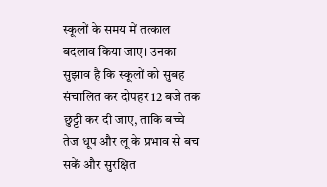स्कूलों के समय में तत्काल बदलाव किया जाए। उनका सुझाव है कि स्कूलों को सुबह संचालित कर दोपहर 12 बजे तक छुट्टी कर दी जाए, ताकि बच्चे तेज धूप और लू के प्रभाव से बच सकें और सुरक्षित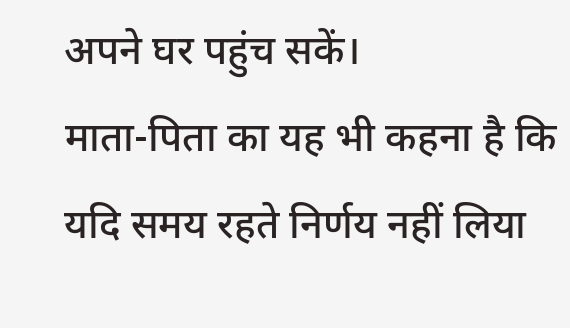अपने घर पहुंच सकें।
माता-पिता का यह भी कहना है कि यदि समय रहते निर्णय नहीं लिया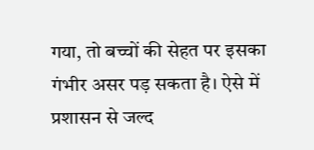गया, तो बच्चों की सेहत पर इसका गंभीर असर पड़ सकता है। ऐसे में प्रशासन से जल्द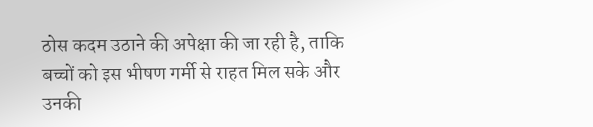ठोस कदम उठाने की अपेक्षा की जा रही है, ताकि बच्चों को इस भीषण गर्मी से राहत मिल सके और उनकी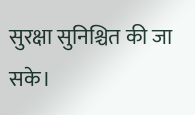सुरक्षा सुनिश्चित की जा सके।